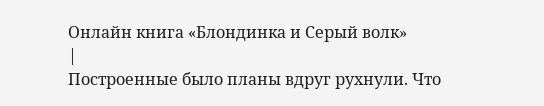Онлайн книга «Блондинка и Серый волк»
|
Построенные было планы вдруг рухнули. Что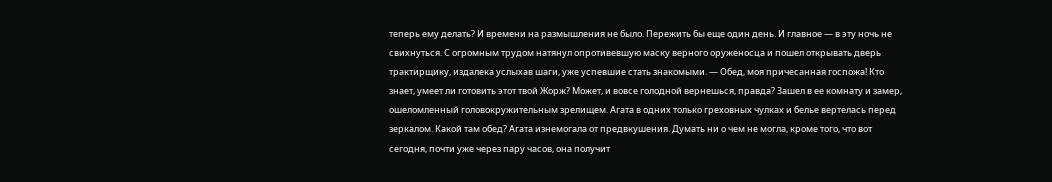теперь ему делать? И времени на размышления не было. Пережить бы еще один день. И главное — в эту ночь не свихнуться. С огромным трудом натянул опротивевшую маску верного оруженосца и пошел открывать дверь трактирщику, издалека услыхав шаги, уже успевшие стать знакомыми. — Обед, моя причесанная госпожа! Кто знает, умеет ли готовить этот твой Жорж? Может, и вовсе голодной вернешься, правда? Зашел в ее комнату и замер, ошеломленный головокружительным зрелищем. Агата в одних только греховных чулках и белье вертелась перед зеркалом. Какой там обед? Агата изнемогала от предвкушения. Думать ни о чем не могла, кроме того, что вот сегодня, почти уже через пару часов, она получит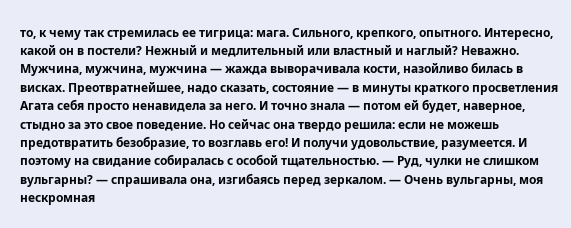то, к чему так стремилась ее тигрица: мага. Сильного, крепкого, опытного. Интересно, какой он в постели? Нежный и медлительный или властный и наглый? Неважно. Мужчина, мужчина, мужчина — жажда выворачивала кости, назойливо билась в висках. Преотвратнейшее, надо сказать, состояние — в минуты краткого просветления Агата себя просто ненавидела за него. И точно знала — потом ей будет, наверное, стыдно за это свое поведение. Но сейчас она твердо решила: если не можешь предотвратить безобразие, то возглавь его! И получи удовольствие, разумеется. И поэтому на свидание собиралась с особой тщательностью. — Руд, чулки не слишком вульгарны? — спрашивала она, изгибаясь перед зеркалом. — Очень вульгарны, моя нескромная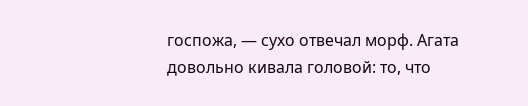госпожа, — сухо отвечал морф. Агата довольно кивала головой: то, что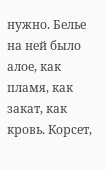нужно. Белье на ней было алое, как пламя, как закат, как кровь. Корсет,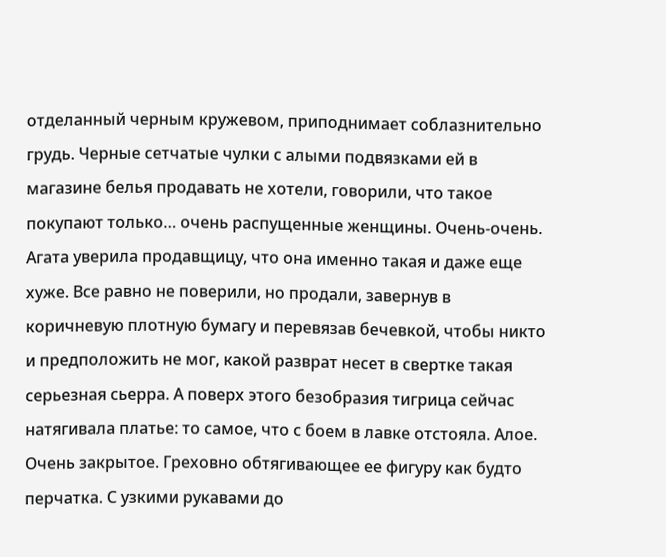отделанный черным кружевом, приподнимает соблазнительно грудь. Черные сетчатые чулки с алыми подвязками ей в магазине белья продавать не хотели, говорили, что такое покупают только… очень распущенные женщины. Очень-очень. Агата уверила продавщицу, что она именно такая и даже еще хуже. Все равно не поверили, но продали, завернув в коричневую плотную бумагу и перевязав бечевкой, чтобы никто и предположить не мог, какой разврат несет в свертке такая серьезная сьерра. А поверх этого безобразия тигрица сейчас натягивала платье: то самое, что с боем в лавке отстояла. Алое. Очень закрытое. Греховно обтягивающее ее фигуру как будто перчатка. С узкими рукавами до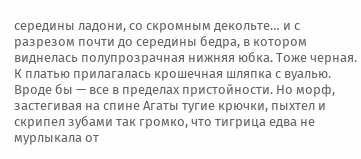середины ладони, со скромным декольте… и с разрезом почти до середины бедра, в котором виднелась полупрозрачная нижняя юбка. Тоже черная. К платью прилагалась крошечная шляпка с вуалью. Вроде бы — все в пределах пристойности. Но морф, застегивая на спине Агаты тугие крючки, пыхтел и скрипел зубами так громко, что тигрица едва не мурлыкала от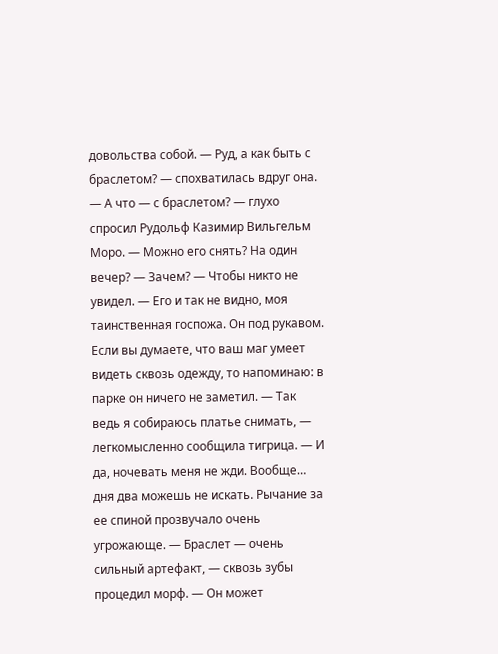довольства собой. — Руд, а как быть с браслетом? — спохватилась вдруг она. — А что — с браслетом? — глухо спросил Рудольф Казимир Вильгельм Моро. — Можно его снять? На один вечер? — Зачем? — Чтобы никто не увидел. — Его и так не видно, моя таинственная госпожа. Он под рукавом. Если вы думаете, что ваш маг умеет видеть сквозь одежду, то напоминаю: в парке он ничего не заметил. — Так ведь я собираюсь платье снимать, — легкомысленно сообщила тигрица. — И да, ночевать меня не жди. Вообще… дня два можешь не искать. Рычание за ее спиной прозвучало очень угрожающе. — Браслет — очень сильный артефакт, — сквозь зубы процедил морф. — Он может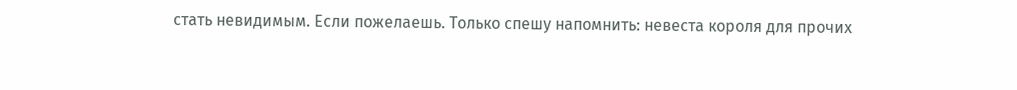стать невидимым. Если пожелаешь. Только спешу напомнить: невеста короля для прочих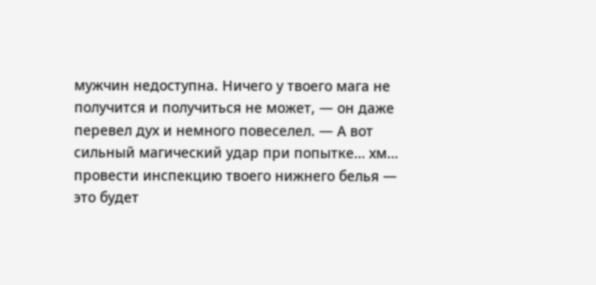мужчин недоступна. Ничего у твоего мага не получится и получиться не может, — он даже перевел дух и немного повеселел. — А вот сильный магический удар при попытке… хм… провести инспекцию твоего нижнего белья — это будет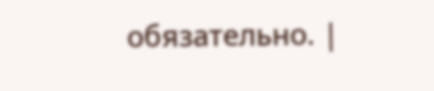обязательно. |